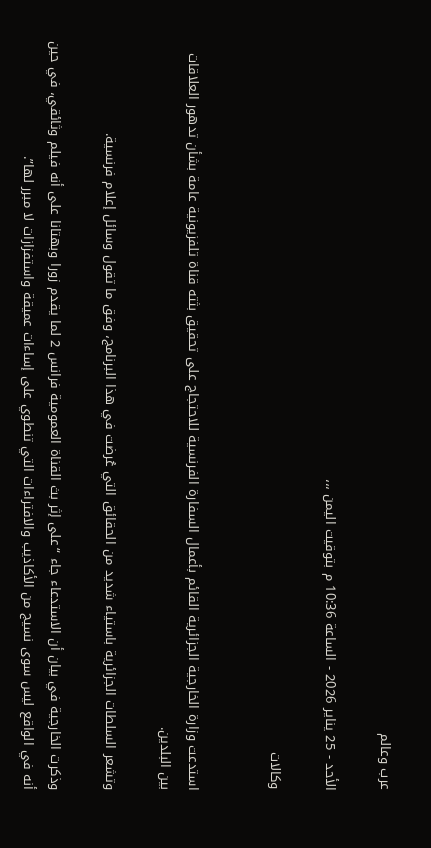عرب وعالم

الأحد - 25 يناير 2026 - الساعة 10:36 م بتوقيت اليمن ،،،

وكالات


استدعت وزارة الخارجية الجزائرية القائم بأعمال السفارة الفرنسية للاحتجاج على تحقيق بثته قناة تلفزيونية عامة بشأن تدهور العلاقات بين البلدين.

وتشعر السلطات الجزائرية باستياء شديد من الحقائق التي عُرضت في هذا البرنامج، وفق ما تقول وسائل إعلام فرنسية.

وذكرت الخارجية في بيان أن الاستدعاء جاء “على إثر بث القناة العمومية فرانس 2 لما يقدم زورا وبهتانا على أنه فيلم وثائقي، في حين أنه في الواقع ليس سوى نسيج من الأكاذيب والافتراءات التي تنطوي على إساءات عميقة واستفزازات لا مبرر لها”.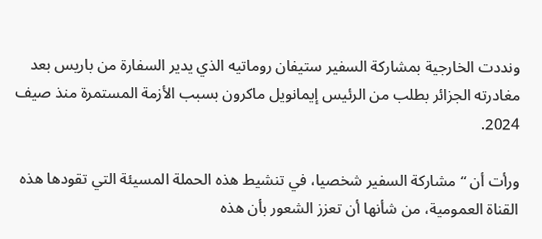ونددت الخارجية بمشاركة السفير ستيفان روماتيه الذي يدير السفارة من باريس بعد مغادرته الجزائر بطلب من الرئيس إيمانويل ماكرون بسبب الأزمة المستمرة منذ صيف 2024.

ورأت أن “مشاركة السفير شخصيا، في تنشيط هذه الحملة المسيئة التي تقودها هذه القناة العمومية، من شأنها أن تعزز الشعور بأن هذه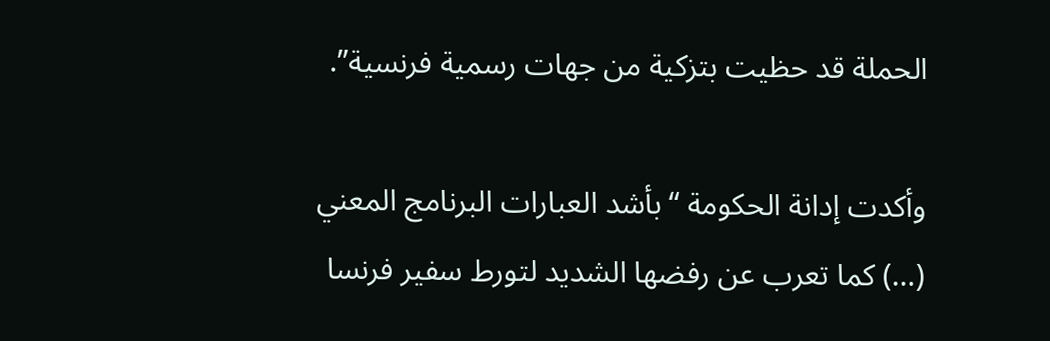الحملة قد حظيت بتزكية من جهات رسمية فرنسية”.

وأكدت إدانة الحكومة “بأشد العبارات البرنامج المعني (…) كما تعرب عن رفضها الشديد لتورط سفير فرنسا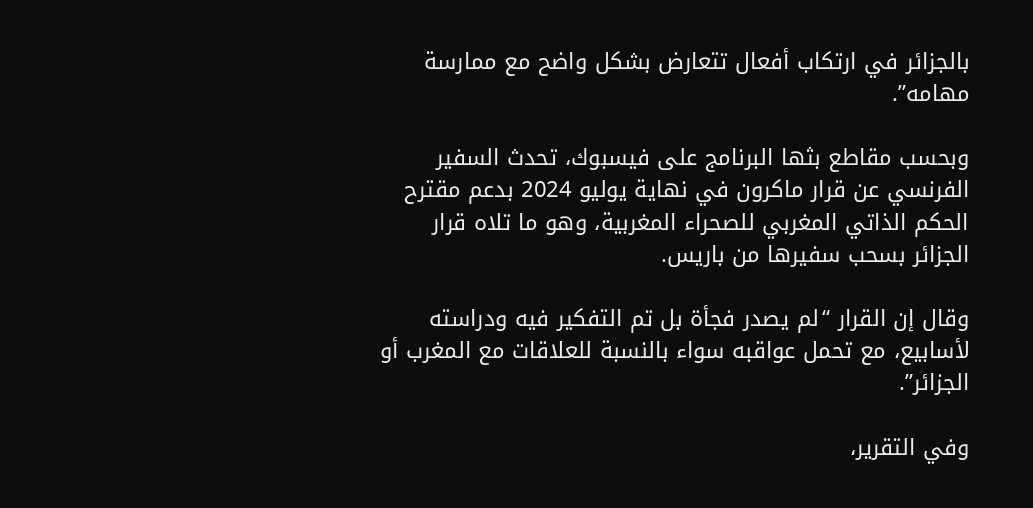بالجزائر في ارتكاب أفعال تتعارض بشكل واضح مع ممارسة مهامه”.

وبحسب مقاطع بثها البرنامج على فيسبوك، تحدث السفير الفرنسي عن قرار ماكرون في نهاية يوليو 2024 بدعم مقترح الحكم الذاتي المغربي للصحراء المغربية، وهو ما تلاه قرار الجزائر بسحب سفيرها من باريس.

وقال إن القرار “لم يصدر فجأة بل تم التفكير فيه ودراسته لأسابيع، مع تحمل عواقبه سواء بالنسبة للعلاقات مع المغرب أو الجزائر”.

وفي التقرير،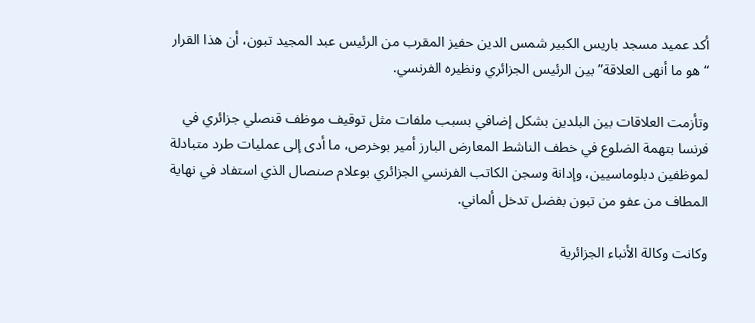أكد عميد مسجد باريس الكبير شمس الدين حفيز المقرب من الرئيس عبد المجيد تبون، أن هذا القرار “هو ما أنهى العلاقة” بين الرئيس الجزائري ونظيره الفرنسي.

وتأزمت العلاقات بين البلدين بشكل إضافي بسبب ملفات مثل توقيف موظف قنصلي جزائري في فرنسا بتهمة الضلوع في خطف الناشط المعارض البارز أمير بوخرص، ما أدى إلى عمليات طرد متبادلة لموظفين دبلوماسيين، وإدانة وسجن الكاتب الفرنسي الجزائري بوعلام صنصال الذي استفاد في نهاية المطاف من عفو من تبون بفضل تدخل ألماني.

وكانت وكالة الأنباء الجزائرية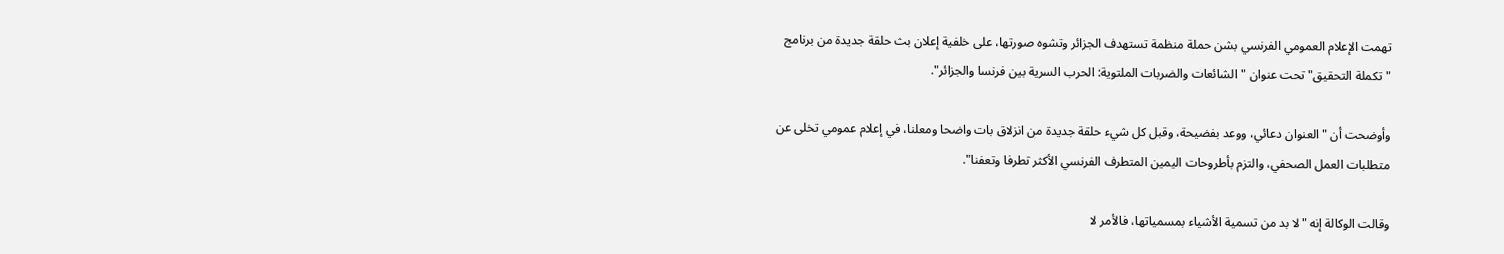تهمت الإعلام العمومي الفرنسي بشن حملة منظمة تستهدف الجزائر وتشوه صورتها، على خلفية إعلان بث حلقة جديدة من برنامج "تكملة التحقيق" تحت عنوان "الشائعات والضربات الملتوية: الحرب السرية بين فرنسا والجزائر".

وأوضحت أن "العنوان دعائي، ووعد بفضيحة، وقبل كل شيء حلقة جديدة من انزلاق بات واضحا ومعلنا، في إعلام عمومي تخلى عن متطلبات العمل الصحفي، والتزم بأطروحات اليمين المتطرف الفرنسي الأكثر تطرفا وتعفنا".

وقالت الوكالة إنه "لا بد من تسمية الأشياء بمسمياتها، فالأمر لا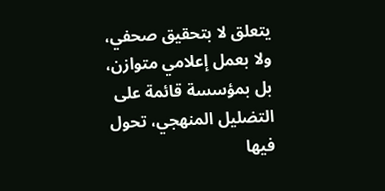يتعلق لا بتحقيق صحفي، ولا بعمل إعلامي متوازن، بل بمؤسسة قائمة على التضليل المنهجي، تحول فيها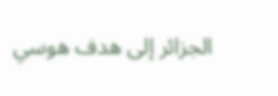الجزائر إلى هدف هوسي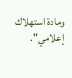ومادة استهلاك إعلامي".